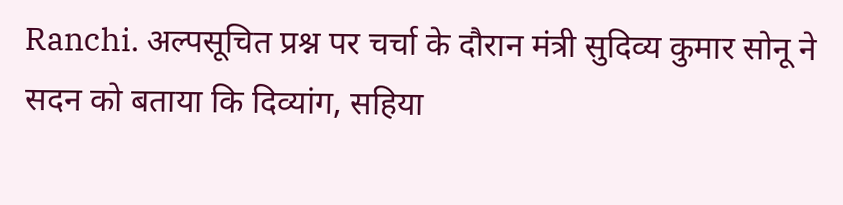Ranchi. अल्पसूचित प्रश्न पर चर्चा के दौरान मंत्री सुदिव्य कुमार सोनू ने सदन को बताया कि दिव्यांग, सहिया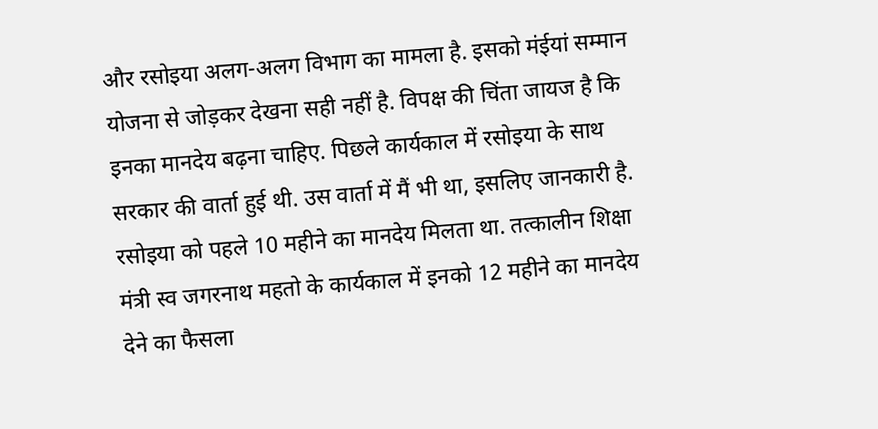और रसोइया अलग-अलग विभाग का मामला है. इसको मंईयां सम्मान योजना से जोड़कर देखना सही नहीं है. विपक्ष की चिंता जायज है कि इनका मानदेय बढ़ना चाहिए. पिछले कार्यकाल में रसोइया के साथ सरकार की वार्ता हुई थी. उस वार्ता में मैं भी था, इसलिए जानकारी है.
रसोइया को पहले 10 महीने का मानदेय मिलता था. तत्कालीन शिक्षा मंत्री स्व जगरनाथ महतो के कार्यकाल में इनको 12 महीने का मानदेय देने का फैसला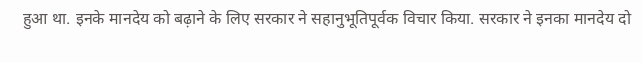हुआ था. इनके मानदेय को बढ़ाने के लिए सरकार ने सहानुभूतिपूर्वक विचार किया. सरकार ने इनका मानदेय दो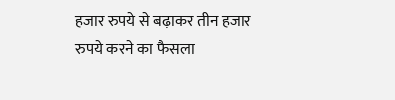हजार रुपये से बढ़ाकर तीन हजार रुपये करने का फैसला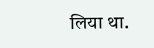लिया था.